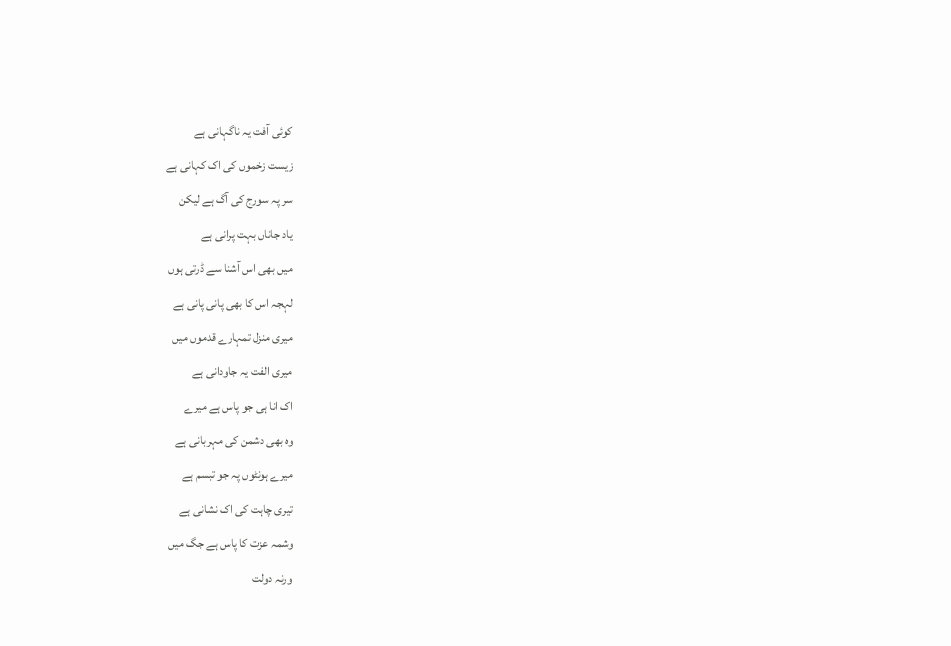کوئی آفت یہ ناگہانی ہے
زیست زخموں کی اک کہانی ہے
سر پہ سورج کی آگ ہے لیکن
یاد جاناں بہت پرانی ہے
میں بھی اس آشنا سے ڈرتی ہوں
لہجہ اس کا بھی پانی پانی ہے
میری منزل تمہارے قدموں میں
میری الفت یہ جاودانی ہے
اک انا ہی جو پاس ہے میرے
وہ بھی دشمن کی مہربانی ہے
میرے ہونٹوں پہ جو تبسم ہے
تیری چاہت کی اک نشانی ہے
وشمہ عزت کا پاس ہے جگ میں
ورنہ دولت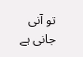تو آنی جانی ہے